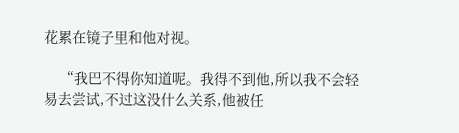花累在镜子里和他对视。

    “我巴不得你知道呢。我得不到他,所以我不会轻易去尝试,不过这没什么关系,他被任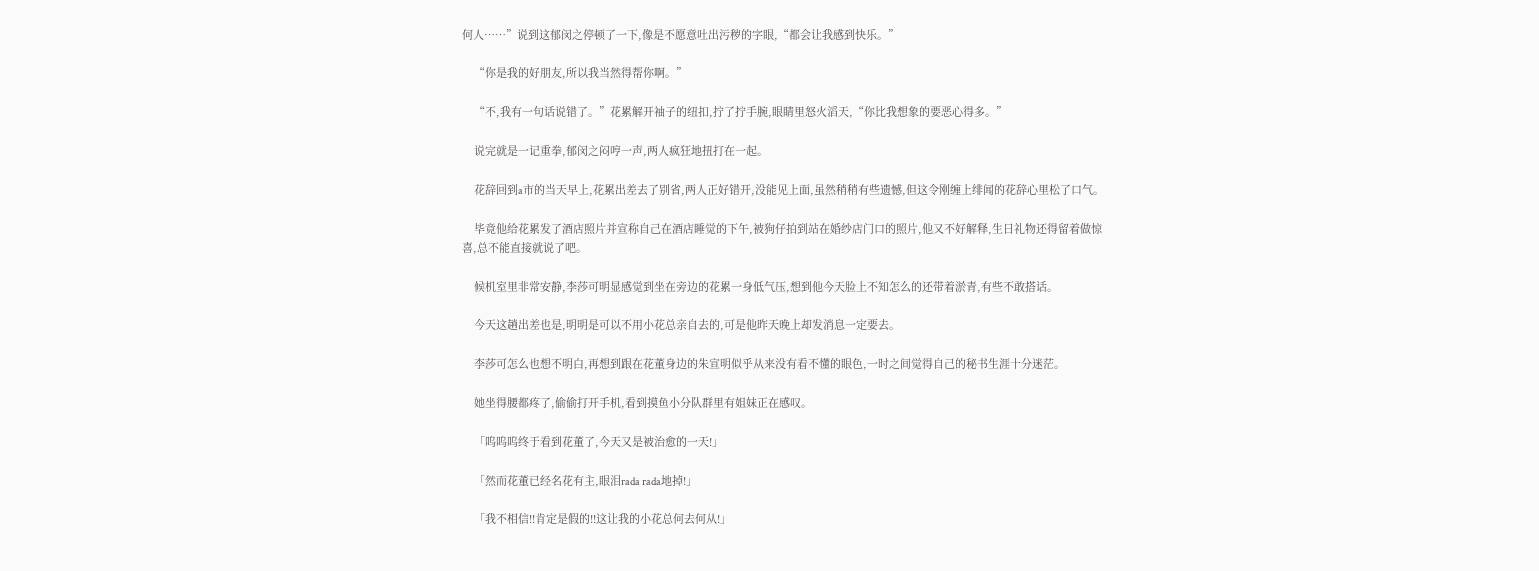何人……”说到这郁闵之停顿了一下,像是不愿意吐出污秽的字眼,“都会让我感到快乐。”

    “你是我的好朋友,所以我当然得帮你啊。”

    “不,我有一句话说错了。”花累解开袖子的纽扣,拧了拧手腕,眼睛里怒火滔天,“你比我想象的要恶心得多。”

    说完就是一记重拳,郁闵之闷哼一声,两人疯狂地扭打在一起。

    花辞回到a市的当天早上,花累出差去了别省,两人正好错开,没能见上面,虽然稍稍有些遗憾,但这令刚缠上绯闻的花辞心里松了口气。

    毕竟他给花累发了酒店照片并宣称自己在酒店睡觉的下午,被狗仔拍到站在婚纱店门口的照片,他又不好解释,生日礼物还得留着做惊喜,总不能直接就说了吧。

    候机室里非常安静,李莎可明显感觉到坐在旁边的花累一身低气压,想到他今天脸上不知怎么的还带着淤青,有些不敢搭话。

    今天这趟出差也是,明明是可以不用小花总亲自去的,可是他昨天晚上却发消息一定要去。

    李莎可怎么也想不明白,再想到跟在花董身边的朱宣明似乎从来没有看不懂的眼色,一时之间觉得自己的秘书生涯十分迷茫。

    她坐得腰都疼了,偷偷打开手机,看到摸鱼小分队群里有姐妹正在感叹。

    「呜呜呜终于看到花董了,今天又是被治愈的一天!」

    「然而花董已经名花有主,眼泪rada rada地掉!」

    「我不相信!!肯定是假的!!这让我的小花总何去何从!」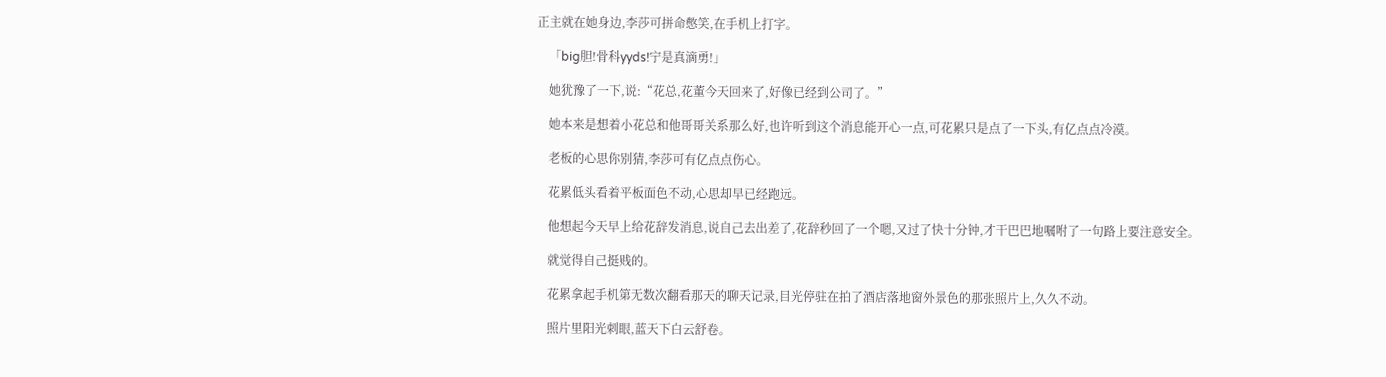正主就在她身边,李莎可拼命憋笑,在手机上打字。

    「big胆!骨科yyds!宁是真滴勇!」

    她犹豫了一下,说:“花总,花董今天回来了,好像已经到公司了。”

    她本来是想着小花总和他哥哥关系那么好,也许听到这个消息能开心一点,可花累只是点了一下头,有亿点点冷漠。

    老板的心思你别猜,李莎可有亿点点伤心。

    花累低头看着平板面色不动,心思却早已经跑远。

    他想起今天早上给花辞发消息,说自己去出差了,花辞秒回了一个嗯,又过了快十分钟,才干巴巴地嘱咐了一句路上要注意安全。

    就觉得自己挺贱的。

    花累拿起手机第无数次翻看那天的聊天记录,目光停驻在拍了酒店落地窗外景色的那张照片上,久久不动。

    照片里阳光刺眼,蓝天下白云舒卷。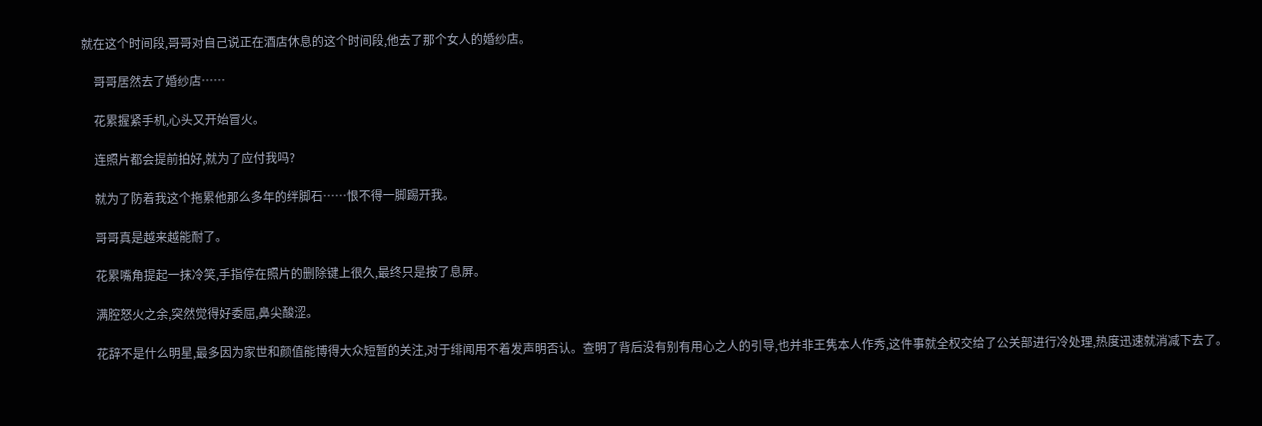就在这个时间段,哥哥对自己说正在酒店休息的这个时间段,他去了那个女人的婚纱店。

    哥哥居然去了婚纱店……

    花累握紧手机,心头又开始冒火。

    连照片都会提前拍好,就为了应付我吗?

    就为了防着我这个拖累他那么多年的绊脚石……恨不得一脚踢开我。

    哥哥真是越来越能耐了。

    花累嘴角提起一抹冷笑,手指停在照片的删除键上很久,最终只是按了息屏。

    满腔怒火之余,突然觉得好委屈,鼻尖酸涩。

    花辞不是什么明星,最多因为家世和颜值能博得大众短暂的关注,对于绯闻用不着发声明否认。查明了背后没有别有用心之人的引导,也并非王隽本人作秀,这件事就全权交给了公关部进行冷处理,热度迅速就消减下去了。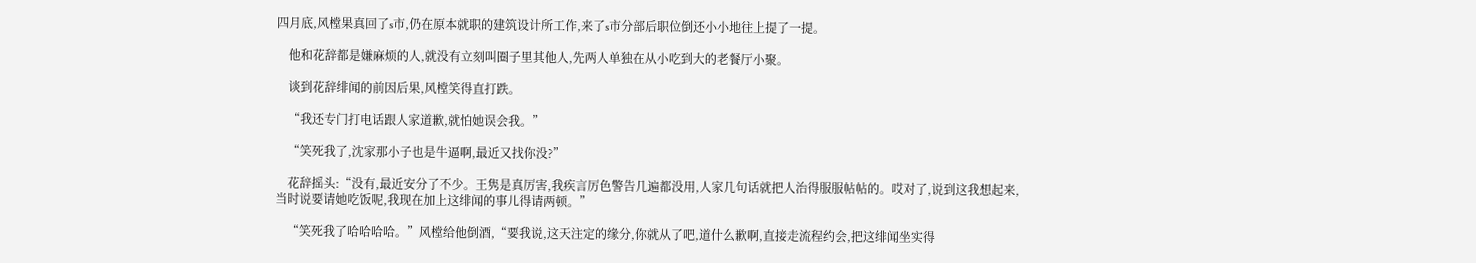四月底,风樘果真回了s市,仍在原本就职的建筑设计所工作,来了s市分部后职位倒还小小地往上提了一提。

    他和花辞都是嫌麻烦的人,就没有立刻叫圈子里其他人,先两人单独在从小吃到大的老餐厅小聚。

    谈到花辞绯闻的前因后果,风樘笑得直打跌。

    “我还专门打电话跟人家道歉,就怕她误会我。”

    “笑死我了,沈家那小子也是牛逼啊,最近又找你没?”

    花辞摇头:“没有,最近安分了不少。王隽是真厉害,我疾言厉色警告几遍都没用,人家几句话就把人治得服服帖帖的。哎对了,说到这我想起来,当时说要请她吃饭呢,我现在加上这绯闻的事儿得请两顿。”

    “笑死我了哈哈哈哈。”风樘给他倒酒,“要我说,这天注定的缘分,你就从了吧,道什么歉啊,直接走流程约会,把这绯闻坐实得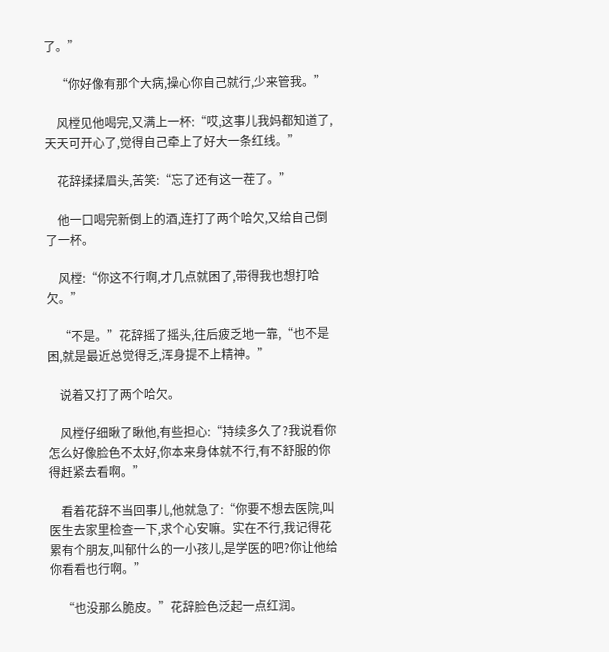了。”

    “你好像有那个大病,操心你自己就行,少来管我。”

    风樘见他喝完,又满上一杯:“哎,这事儿我妈都知道了,天天可开心了,觉得自己牵上了好大一条红线。”

    花辞揉揉眉头,苦笑:“忘了还有这一茬了。”

    他一口喝完新倒上的酒,连打了两个哈欠,又给自己倒了一杯。

    风樘:“你这不行啊,才几点就困了,带得我也想打哈欠。”

    “不是。”花辞摇了摇头,往后疲乏地一靠,“也不是困,就是最近总觉得乏,浑身提不上精神。”

    说着又打了两个哈欠。

    风樘仔细瞅了瞅他,有些担心:“持续多久了?我说看你怎么好像脸色不太好,你本来身体就不行,有不舒服的你得赶紧去看啊。”

    看着花辞不当回事儿,他就急了:“你要不想去医院,叫医生去家里检查一下,求个心安嘛。实在不行,我记得花累有个朋友,叫郁什么的一小孩儿,是学医的吧?你让他给你看看也行啊。”

    “也没那么脆皮。”花辞脸色泛起一点红润。